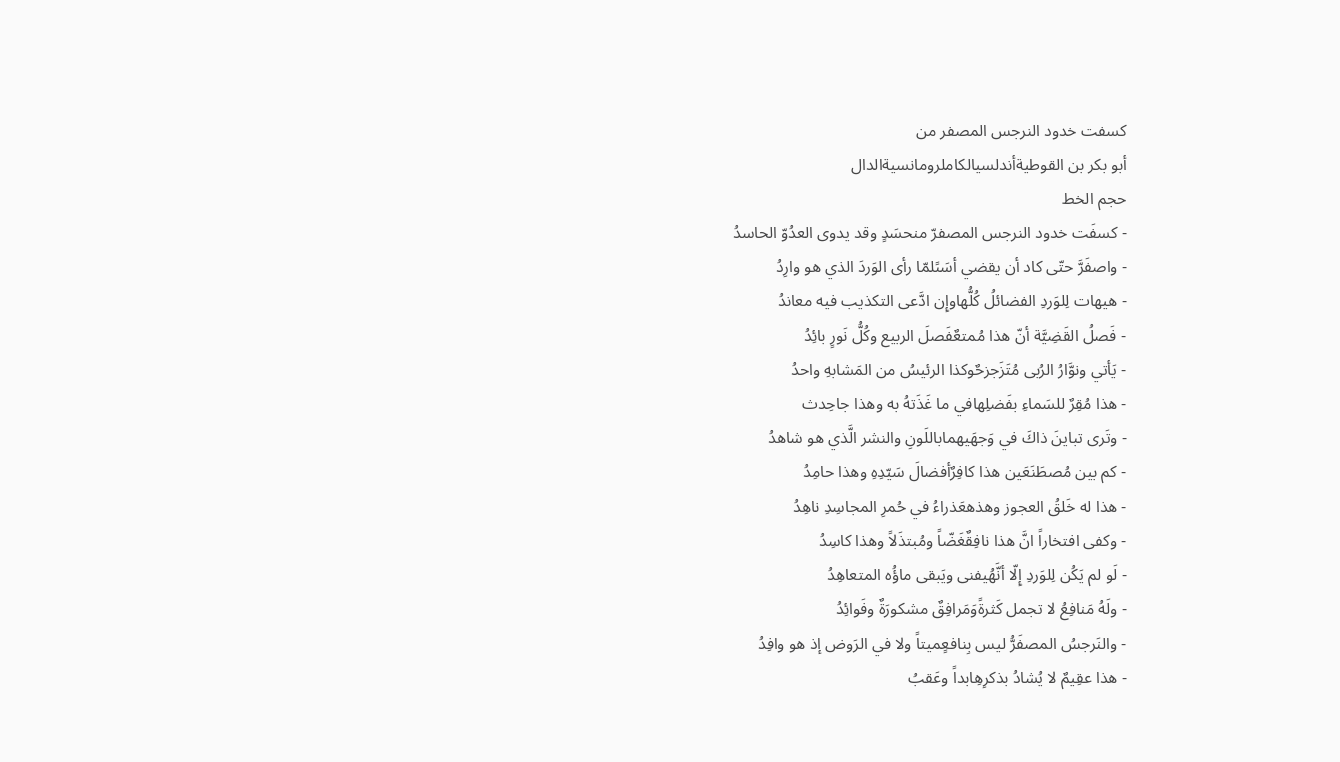كسفت خدود النرجس المصفر من
أبو بكر بن القوطيةأندلسيالكاملرومانسيةالدال
حجم الخط
- كسفَت خدود النرجس المصفرّ منحسَدٍ وقد يدوى العدُوّ الحاسدُ
- واصفَرَّ حتّى كاد أن يقضي أسَىًلمّا رأى الوَردَ الذي هو وارِدُ
- هيهات لِلوَردِ الفضائلُ كُلُّهاوإِن ادَّعى التكذيب فيه معاندُ
- فَصلُ القَضِيَّة أنّ هذا مُمتعٌفَصلَ الربيع وكُلُّ نَورٍ بائِدُ
- يَأتي ونوَّارُ الرُبى مُتَزَجزحٌوكذا الرئيسُ من المَشابهِ واحدُ
- هذا مُقِرٌ للسَماءِ بفَضلِهافي ما غَذَتهُ به وهذا جاحِدث
- وتَرى تباينَ ذاكَ في وَجهَيهماباللَونِ والنشر الَّذي هو شاهدُ
- كم بين مُصطَنَعَين هذا كافِرٌأفضالَ سَيّدِهِ وهذا حامِدُ
- هذا له خَلقُ العجوز وهذهعَذراءُ في حُمرِ المجاسِدِ ناهِدُ
- وكفى افتخاراً انَّ هذا نافِقٌغَضّاً ومُبتذَلاً وهذا كاسِدُ
- لَو لم يَكُن لِلوَردِ إِلّا أنَّهُيفنى ويَبقى ماؤُه المتعاهِدُ
- ولَهُ مَنافِعُ لا تجمل كَثرةًوَمَرافِقٌ مشكورَةٌ وفَوائِدُ
- والنَرجسُ المصفَرُّ ليس بِنافعٍميتاً ولا في الرَوض إذ هو وافِدُ
- هذا عقِيمٌ لا يُشادُ بذكرِهِابداً وعَقبُ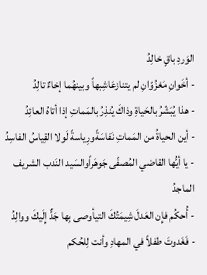الوَردِ باقٍ خالِدُ
- أخَوانِ مَغزُوّانِ لم يتنازعَاشِبهاً وبينهُما إخاءٌ تالِدُ
- هذا يُبَشّرُ بالحَياةِ وذاكَ يُنذِرُ بالمَماتِ إذا أتاهُ العائِدُ
- أين الحياةُ من المَماتِ نَفاسَةًورِياسةً لَولا القِياسُ الفاسِدُ
- يا أيُّها القاضي المُصفّى جَوهَراًوالسَيد النَدب الشريف الماجدُ
- أُحكُم فإِن العَدلَ شِيمَتُكَ التيأوصى بِها جَدٌّ إِلَيكَ ووالِدُ
- فَغَدوتَ طفلاً في المهادِ وأنت لِلحُكم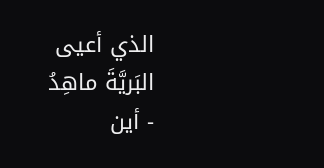الذي أعيى البَريَّةَ ماهِدُ
- أين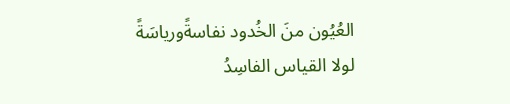العُيُون منَ الخُدود نفاسةًورياسَةً لولا القياس الفاسِدُ